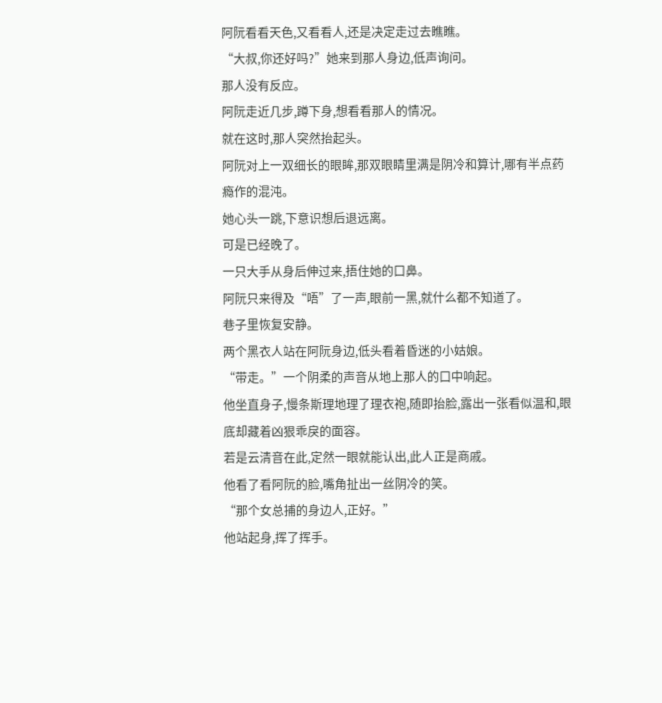阿阮看看天色,又看看人,还是决定走过去瞧瞧。
“大叔,你还好吗?”她来到那人身边,低声询问。
那人没有反应。
阿阮走近几步,蹲下身,想看看那人的情况。
就在这时,那人突然抬起头。
阿阮对上一双细长的眼眸,那双眼睛里满是阴冷和算计,哪有半点药瘾作的混沌。
她心头一跳,下意识想后退远离。
可是已经晚了。
一只大手从身后伸过来,捂住她的口鼻。
阿阮只来得及“唔”了一声,眼前一黑,就什么都不知道了。
巷子里恢复安静。
两个黑衣人站在阿阮身边,低头看着昏迷的小姑娘。
“带走。”一个阴柔的声音从地上那人的口中响起。
他坐直身子,慢条斯理地理了理衣袍,随即抬脸,露出一张看似温和,眼底却藏着凶狠乖戾的面容。
若是云清音在此,定然一眼就能认出,此人正是商戚。
他看了看阿阮的脸,嘴角扯出一丝阴冷的笑。
“那个女总捕的身边人,正好。”
他站起身,挥了挥手。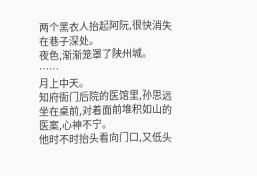两个黑衣人抬起阿阮,很快消失在巷子深处。
夜色,渐渐笼罩了陕州城。
……
月上中天。
知府衙门后院的医馆里,孙思远坐在桌前,对着面前堆积如山的医案,心神不宁。
他时不时抬头看向门口,又低头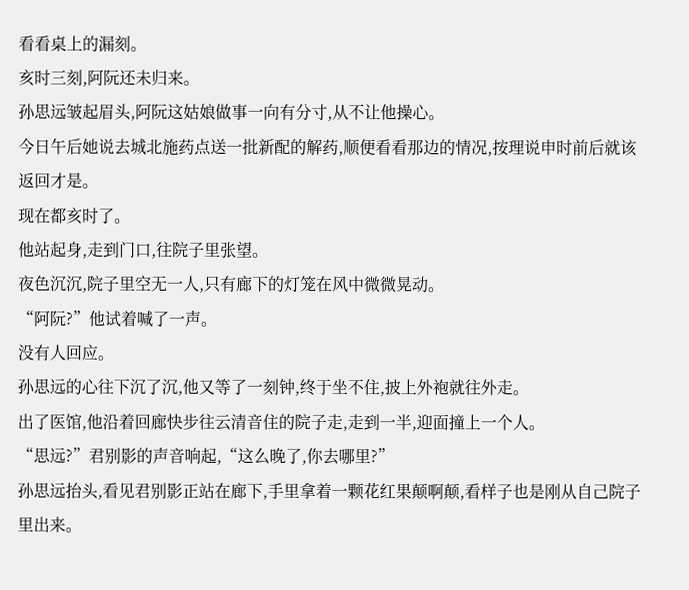看看桌上的漏刻。
亥时三刻,阿阮还未归来。
孙思远皱起眉头,阿阮这姑娘做事一向有分寸,从不让他操心。
今日午后她说去城北施药点送一批新配的解药,顺便看看那边的情况,按理说申时前后就该返回才是。
现在都亥时了。
他站起身,走到门口,往院子里张望。
夜色沉沉,院子里空无一人,只有廊下的灯笼在风中微微晃动。
“阿阮?”他试着喊了一声。
没有人回应。
孙思远的心往下沉了沉,他又等了一刻钟,终于坐不住,披上外袍就往外走。
出了医馆,他沿着回廊快步往云清音住的院子走,走到一半,迎面撞上一个人。
“思远?”君别影的声音响起,“这么晚了,你去哪里?”
孙思远抬头,看见君别影正站在廊下,手里拿着一颗花红果颠啊颠,看样子也是刚从自己院子里出来。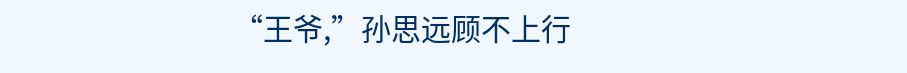“王爷,”孙思远顾不上行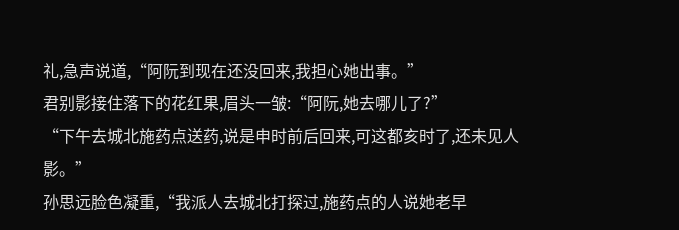礼,急声说道,“阿阮到现在还没回来,我担心她出事。”
君别影接住落下的花红果,眉头一皱:“阿阮,她去哪儿了?”
“下午去城北施药点送药,说是申时前后回来,可这都亥时了,还未见人影。”
孙思远脸色凝重,“我派人去城北打探过,施药点的人说她老早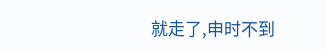就走了,申时不到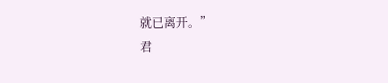就已离开。”
君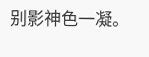别影神色一凝。